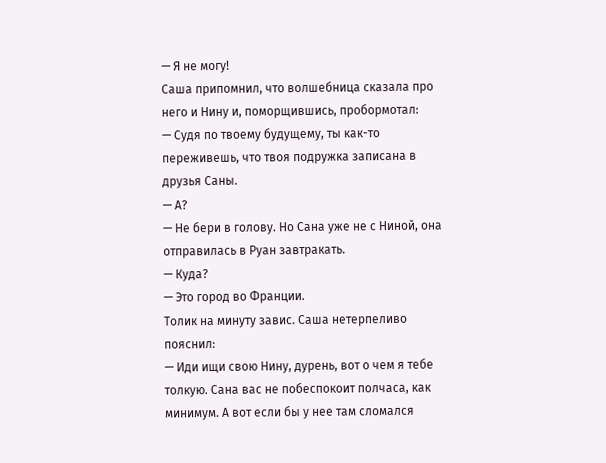— Я не могу!
Саша припомнил, что волшебница сказала про него и Нину и, поморщившись, пробормотал:
— Судя по твоему будущему, ты как-то переживешь, что твоя подружка записана в друзья Саны.
— А?
— Не бери в голову. Но Сана уже не с Ниной, она отправилась в Руан завтракать.
— Куда?
— Это город во Франции.
Толик на минуту завис. Саша нетерпеливо пояснил:
— Иди ищи свою Нину, дурень, вот о чем я тебе толкую. Сана вас не побеспокоит полчаса, как минимум. А вот если бы у нее там сломался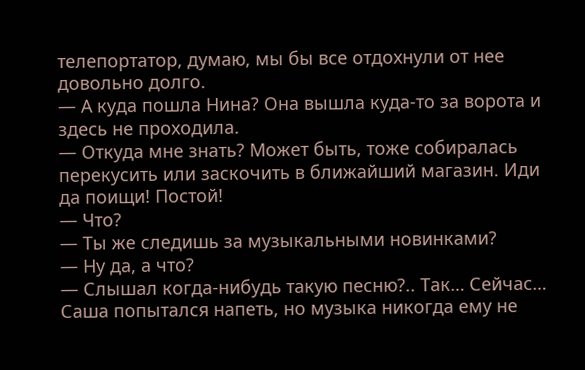телепортатор, думаю, мы бы все отдохнули от нее довольно долго.
— А куда пошла Нина? Она вышла куда-то за ворота и здесь не проходила.
— Откуда мне знать? Может быть, тоже собиралась перекусить или заскочить в ближайший магазин. Иди да поищи! Постой!
— Что?
— Ты же следишь за музыкальными новинками?
— Ну да, а что?
— Слышал когда-нибудь такую песню?.. Так… Сейчас…
Саша попытался напеть, но музыка никогда ему не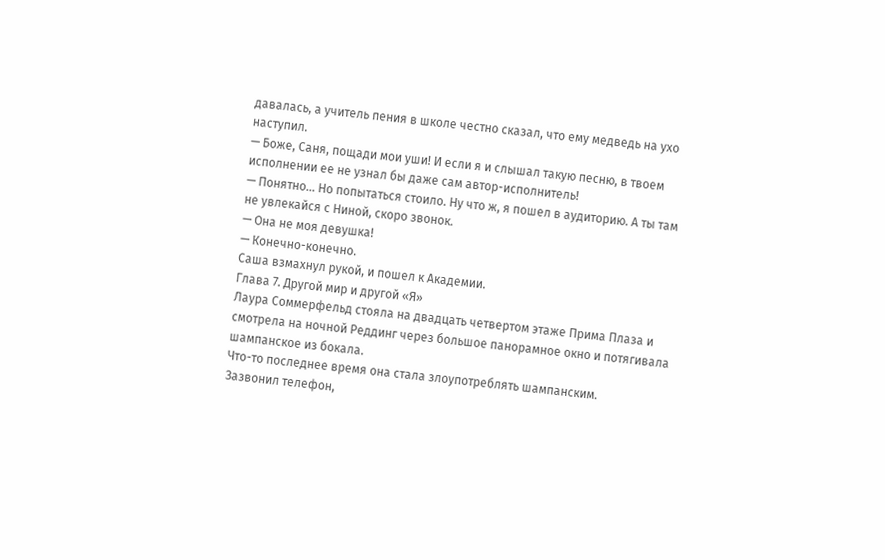давалась, а учитель пения в школе честно сказал, что ему медведь на ухо наступил.
— Боже, Саня, пощади мои уши! И если я и слышал такую песню, в твоем исполнении ее не узнал бы даже сам автор-исполнитель!
— Понятно… Но попытаться стоило. Ну что ж, я пошел в аудиторию. А ты там не увлекайся с Ниной, скоро звонок.
— Она не моя девушка!
— Конечно-конечно.
Саша взмахнул рукой, и пошел к Академии.
Глава 7. Другой мир и другой «Я»
Лаура Соммерфельд стояла на двадцать четвертом этаже Прима Плаза и смотрела на ночной Реддинг через большое панорамное окно и потягивала шампанское из бокала.
Что-то последнее время она стала злоупотреблять шампанским.
Зазвонил телефон,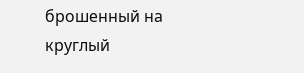брошенный на круглый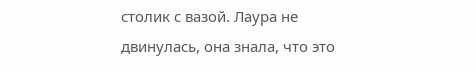столик с вазой. Лаура не двинулась, она знала, что это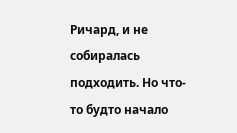Ричард, и не собиралась подходить. Но что-то будто начало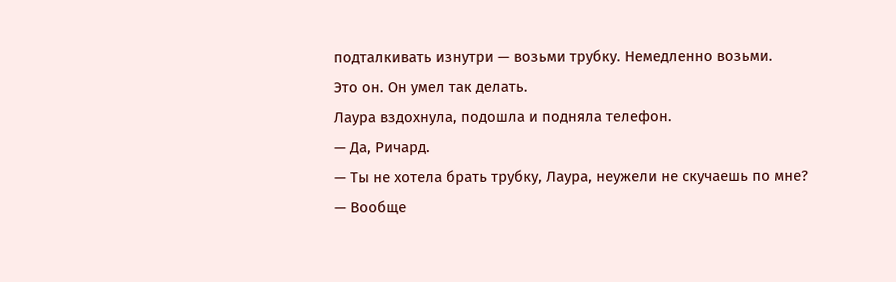подталкивать изнутри — возьми трубку. Немедленно возьми.
Это он. Он умел так делать.
Лаура вздохнула, подошла и подняла телефон.
— Да, Ричард.
— Ты не хотела брать трубку, Лаура, неужели не скучаешь по мне?
— Вообще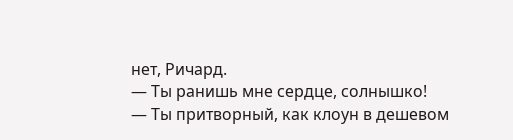нет, Ричард.
— Ты ранишь мне сердце, солнышко!
— Ты притворный, как клоун в дешевом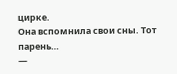цирке.
Она вспомнила свои сны. Тот парень…
—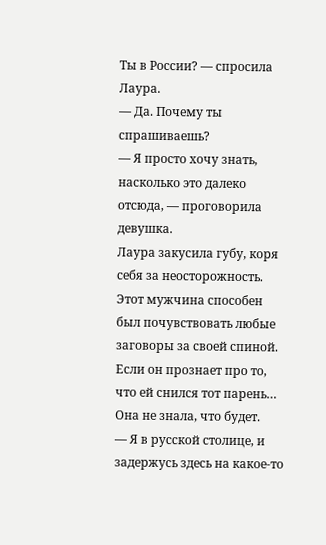Ты в России? — спросила Лаура.
— Да. Почему ты спрашиваешь?
— Я просто хочу знать, насколько это далеко отсюда, — проговорила девушка.
Лаура закусила губу, коря себя за неосторожность. Этот мужчина способен был почувствовать любые заговоры за своей спиной. Если он прознает про то, что ей снился тот парень… Она не знала, что будет.
— Я в русской столице, и задержусь здесь на какое-то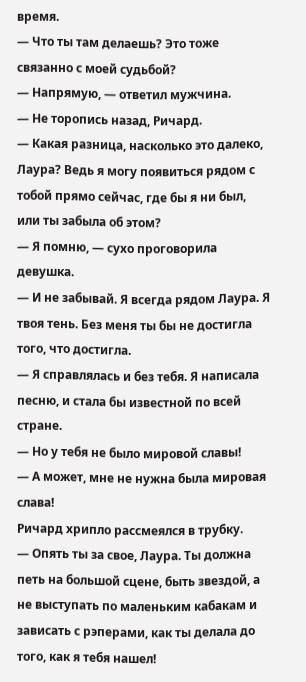время.
— Что ты там делаешь? Это тоже связанно с моей судьбой?
— Напрямую, — ответил мужчина.
— Не торопись назад, Ричард.
— Какая разница, насколько это далеко, Лаура? Ведь я могу появиться рядом с тобой прямо сейчас, где бы я ни был, или ты забыла об этом?
— Я помню, — сухо проговорила девушка.
— И не забывай. Я всегда рядом Лаура. Я твоя тень. Без меня ты бы не достигла того, что достигла.
— Я справлялась и без тебя. Я написала песню, и стала бы известной по всей стране.
— Но у тебя не было мировой славы!
— А может, мне не нужна была мировая слава!
Ричард хрипло рассмеялся в трубку.
— Опять ты за свое, Лаура. Ты должна петь на большой сцене, быть звездой, а не выступать по маленьким кабакам и зависать с рэперами, как ты делала до того, как я тебя нашел!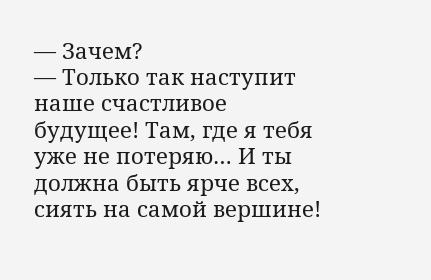— Зачем?
— Только так наступит наше счастливое будущее! Там, где я тебя уже не потеряю… И ты должна быть ярче всех, сиять на самой вершине!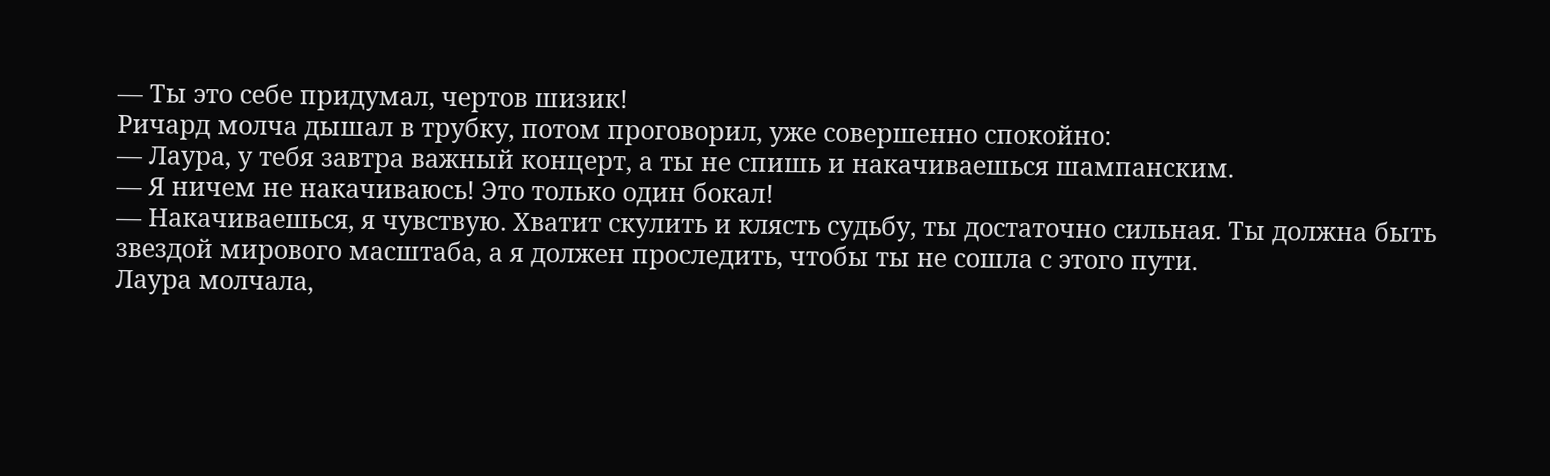— Ты это себе придумал, чертов шизик!
Ричард молча дышал в трубку, потом проговорил, уже совершенно спокойно:
— Лаура, у тебя завтра важный концерт, а ты не спишь и накачиваешься шампанским.
— Я ничем не накачиваюсь! Это только один бокал!
— Накачиваешься, я чувствую. Хватит скулить и клясть судьбу, ты достаточно сильная. Ты должна быть звездой мирового масштаба, а я должен проследить, чтобы ты не сошла с этого пути.
Лаура молчала,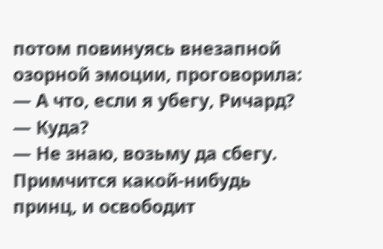потом повинуясь внезапной озорной эмоции, проговорила:
— А что, если я убегу, Ричард?
— Куда?
— Не знаю, возьму да сбегу. Примчится какой-нибудь принц, и освободит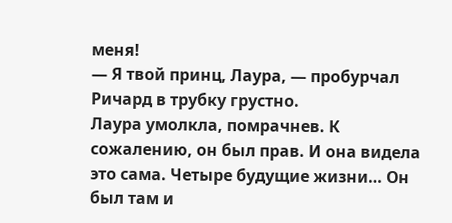меня!
— Я твой принц, Лаура, — пробурчал Ричард в трубку грустно.
Лаура умолкла, помрачнев. К сожалению, он был прав. И она видела это сама. Четыре будущие жизни… Он был там и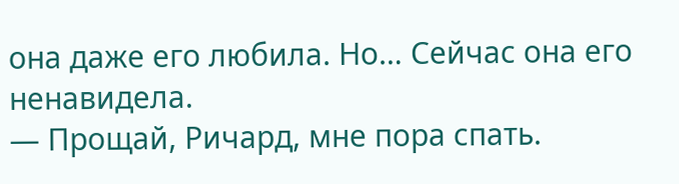она даже его любила. Но… Сейчас она его ненавидела.
— Прощай, Ричард, мне пора спать.